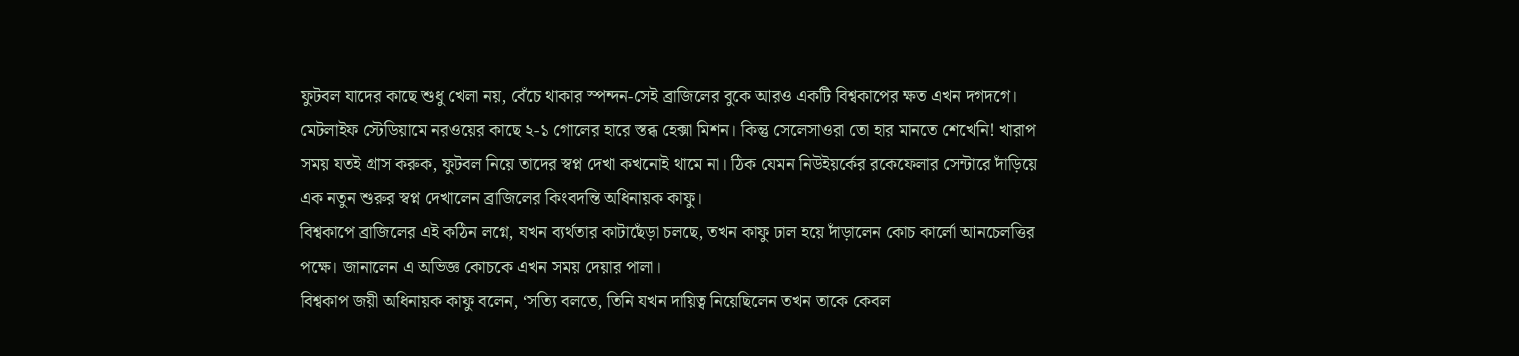ফুটবল যাদের কাছে শুধু খেলা নয়, বেঁচে থাকার স্পন্দন-সেই ব্রাজিলের বুকে আরও একটি বিশ্বকাপের ক্ষত এখন দগদগে। মেটলাইফ স্টেডিয়ামে নরওয়ের কাছে ২-১ গোলের হারে স্তব্ধ হেক্সা মিশন। কিন্তু সেলেসাওরা তো হার মানতে শেখেনি! খারাপ সময় যতই গ্রাস করুক, ফুটবল নিয়ে তাদের স্বপ্ন দেখা কখনোই থামে না। ঠিক যেমন নিউইয়র্কের রকেফেলার সেন্টারে দাঁড়িয়ে এক নতুন শুরুর স্বপ্ন দেখালেন ব্রাজিলের কিংবদন্তি অধিনায়ক কাফু।
বিশ্বকাপে ব্রাজিলের এই কঠিন লগ্নে, যখন ব্যর্থতার কাটাছেঁড়া চলছে, তখন কাফু ঢাল হয়ে দাঁড়ালেন কোচ কার্লো আনচেলত্তির পক্ষে। জানালেন এ অভিজ্ঞ কোচকে এখন সময় দেয়ার পালা।
বিশ্বকাপ জয়ী অধিনায়ক কাফু বলেন, ‘সত্যি বলতে, তিনি যখন দায়িত্ব নিয়েছিলেন তখন তাকে কেবল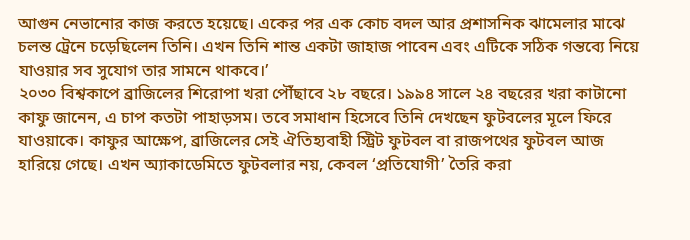আগুন নেভানোর কাজ করতে হয়েছে। একের পর এক কোচ বদল আর প্রশাসনিক ঝামেলার মাঝে চলন্ত ট্রেনে চড়েছিলেন তিনি। এখন তিনি শান্ত একটা জাহাজ পাবেন এবং এটিকে সঠিক গন্তব্যে নিয়ে যাওয়ার সব সুযোগ তার সামনে থাকবে।’
২০৩০ বিশ্বকাপে ব্রাজিলের শিরোপা খরা পৌঁছাবে ২৮ বছরে। ১৯৯৪ সালে ২৪ বছরের খরা কাটানো কাফু জানেন, এ চাপ কতটা পাহাড়সম। তবে সমাধান হিসেবে তিনি দেখছেন ফুটবলের মূলে ফিরে যাওয়াকে। কাফুর আক্ষেপ, ব্রাজিলের সেই ঐতিহ্যবাহী স্ট্রিট ফুটবল বা রাজপথের ফুটবল আজ হারিয়ে গেছে। এখন অ্যাকাডেমিতে ফুটবলার নয়, কেবল ‘প্রতিযোগী’ তৈরি করা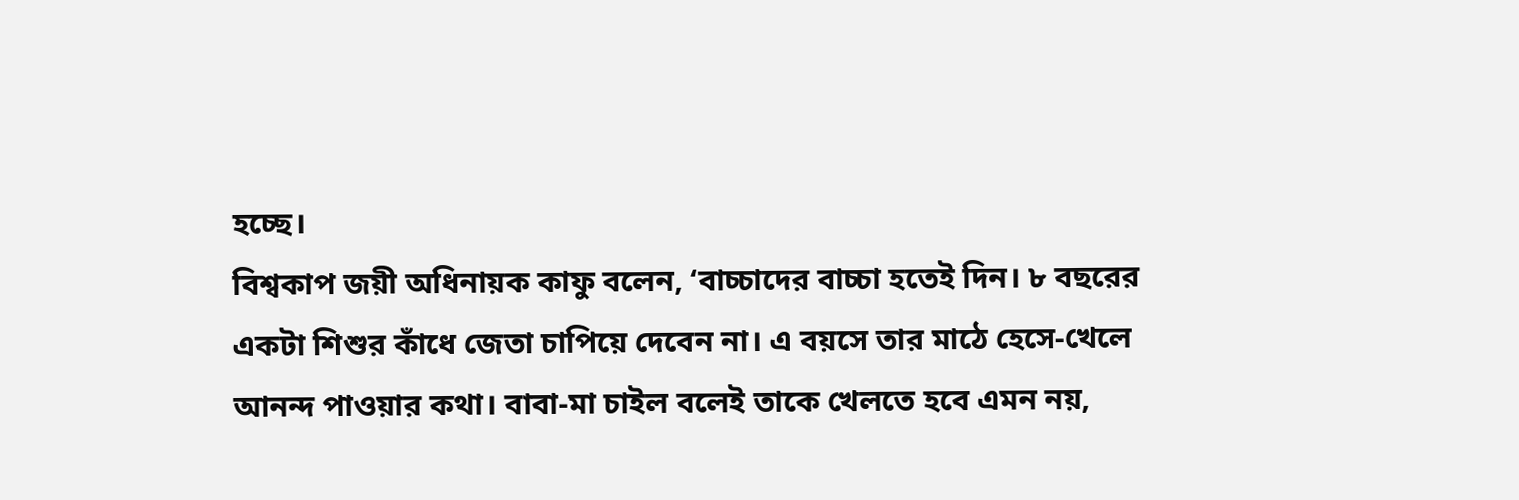হচ্ছে।
বিশ্বকাপ জয়ী অধিনায়ক কাফু বলেন, ‘বাচ্চাদের বাচ্চা হতেই দিন। ৮ বছরের একটা শিশুর কাঁধে জেতা চাপিয়ে দেবেন না। এ বয়সে তার মাঠে হেসে-খেলে আনন্দ পাওয়ার কথা। বাবা-মা চাইল বলেই তাকে খেলতে হবে এমন নয়,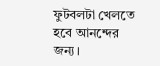ফুটবলটা খেলতে হবে আনন্দের জন্য।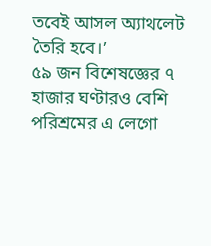তবেই আসল অ্যাথলেট তৈরি হবে।’
৫৯ জন বিশেষজ্ঞের ৭ হাজার ঘণ্টারও বেশি পরিশ্রমের এ লেগো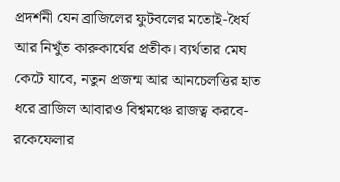প্রদর্শনী যেন ব্রাজিলের ফুটবলের মতোই-ধৈর্য আর নিখুঁত কারুকার্যের প্রতীক। ব্যর্থতার মেঘ কেটে যাবে, নতুন প্রজন্ম আর আনচেলত্তির হাত ধরে ব্রাজিল আবারও বিশ্বমঞ্চে রাজত্ব করবে-রকেফেলার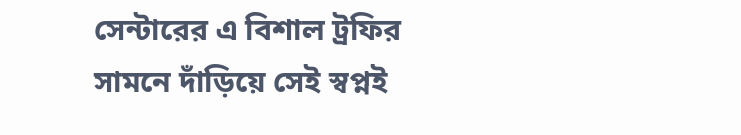সেন্টারের এ বিশাল ট্রফির সামনে দাঁড়িয়ে সেই স্বপ্নই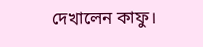দেখালেন কাফু।